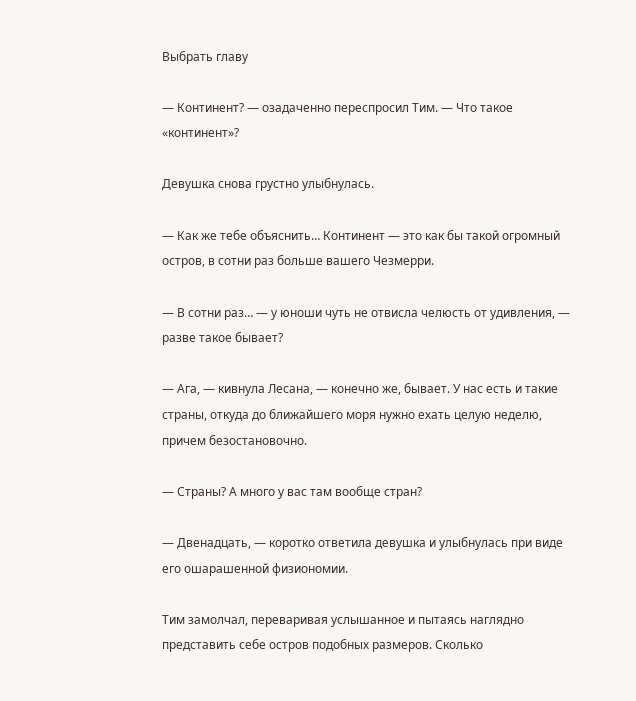Выбрать главу

— Континент? — озадаченно переспросил Тим. — Что такое «континент»?

Девушка снова грустно улыбнулась.

— Как же тебе объяснить… Континент — это как бы такой огромный остров, в сотни раз больше вашего Чезмерри.

— В сотни раз… — у юноши чуть не отвисла челюсть от удивления, — разве такое бывает?

— Ага, — кивнула Лесана, — конечно же, бывает. У нас есть и такие страны, откуда до ближайшего моря нужно ехать целую неделю, причем безостановочно.

— Страны? А много у вас там вообще стран?

— Двенадцать, — коротко ответила девушка и улыбнулась при виде его ошарашенной физиономии.

Тим замолчал, переваривая услышанное и пытаясь наглядно представить себе остров подобных размеров. Сколько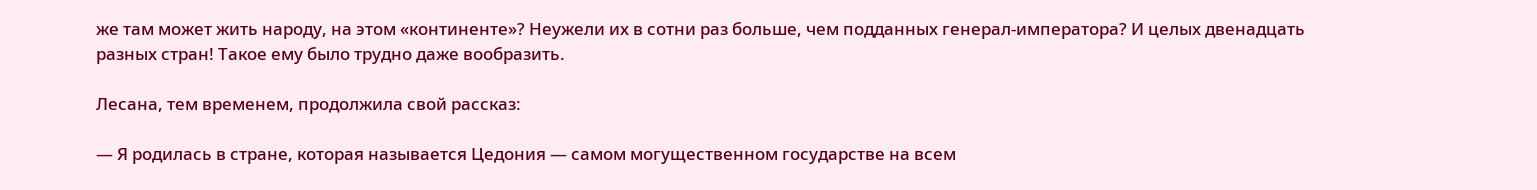же там может жить народу, на этом «континенте»? Неужели их в сотни раз больше, чем подданных генерал-императора? И целых двенадцать разных стран! Такое ему было трудно даже вообразить.

Лесана, тем временем, продолжила свой рассказ:

— Я родилась в стране, которая называется Цедония — самом могущественном государстве на всем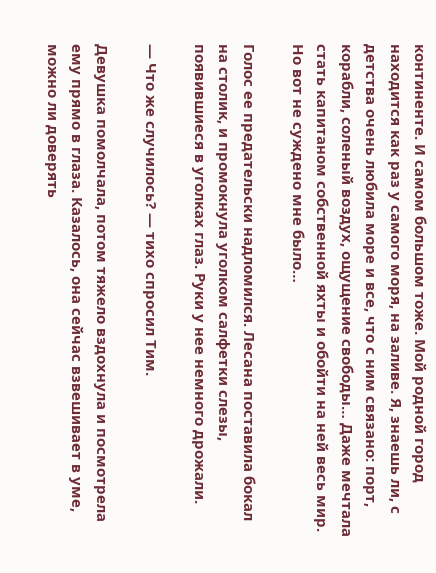континенте. И самом большом тоже. Мой родной город находится как раз у самого моря, на заливе. Я, знаешь ли, с детства очень любила море и все, что с ним связано: порт, корабли, соленый воздух, ощущение свободы… Даже мечтала стать капитаном собственной яхты и обойти на ней весь мир. Но вот не суждено мне было…

Голос ее предательски надломился. Лесана поставила бокал на столик, и промокнула уголком салфетки слезы, появившиеся в уголках глаз. Руки у нее немного дрожали.

— Что же случилось? — тихо спросил Тим.

Девушка помолчала, потом тяжело вздохнула и посмотрела ему прямо в глаза. Казалось, она сейчас взвешивает в уме, можно ли доверять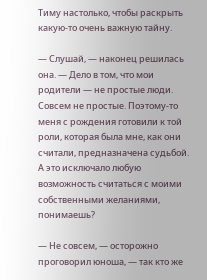Тиму настолько, чтобы раскрыть какую-то очень важную тайну.

— Слушай, — наконец решилась она. — Дело в том, что мои родители — не простые люди. Совсем не простые. Поэтому-то меня с рождения готовили к той роли, которая была мне, как они считали, предназначена судьбой. А это исключало любую возможность считаться с моими собственными желаниями, понимаешь?

— Не совсем, — осторожно проговорил юноша, — так кто же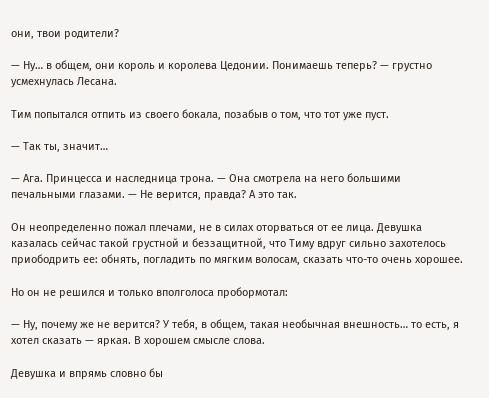они, твои родители?

— Ну… в общем, они король и королева Цедонии. Понимаешь теперь? — грустно усмехнулась Лесана.

Тим попытался отпить из своего бокала, позабыв о том, что тот уже пуст.

— Так ты, значит…

— Ага. Принцесса и наследница трона. — Она смотрела на него большими печальными глазами. — Не верится, правда? А это так.

Он неопределенно пожал плечами, не в силах оторваться от ее лица. Девушка казалась сейчас такой грустной и беззащитной, что Тиму вдруг сильно захотелось приободрить ее: обнять, погладить по мягким волосам, сказать что-то очень хорошее.

Но он не решился и только вполголоса пробормотал:

— Ну, почему же не верится? У тебя, в общем, такая необычная внешность… то есть, я хотел сказать — яркая. В хорошем смысле слова.

Девушка и впрямь словно бы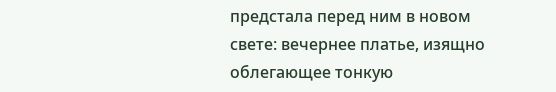предстала перед ним в новом свете: вечернее платье, изящно облегающее тонкую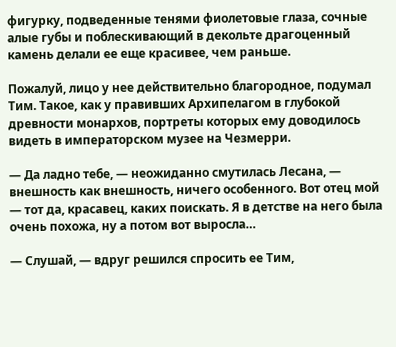фигурку, подведенные тенями фиолетовые глаза, сочные алые губы и поблескивающий в декольте драгоценный камень делали ее еще красивее, чем раньше.

Пожалуй, лицо у нее действительно благородное, подумал Тим. Такое, как у правивших Архипелагом в глубокой древности монархов, портреты которых ему доводилось видеть в императорском музее на Чезмерри.

— Да ладно тебе, — неожиданно смутилась Лесана, — внешность как внешность, ничего особенного. Вот отец мой — тот да, красавец, каких поискать. Я в детстве на него была очень похожа, ну а потом вот выросла…

— Слушай, — вдруг решился спросить ее Тим,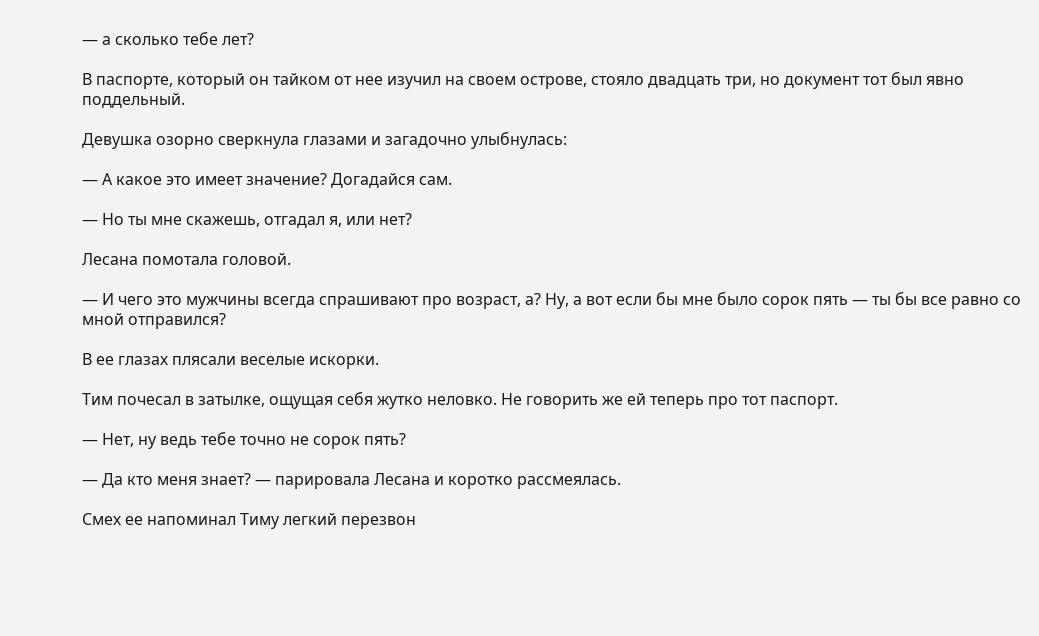— а сколько тебе лет?

В паспорте, который он тайком от нее изучил на своем острове, стояло двадцать три, но документ тот был явно поддельный.

Девушка озорно сверкнула глазами и загадочно улыбнулась:

— А какое это имеет значение? Догадайся сам.

— Но ты мне скажешь, отгадал я, или нет?

Лесана помотала головой.

— И чего это мужчины всегда спрашивают про возраст, а? Ну, а вот если бы мне было сорок пять — ты бы все равно со мной отправился?

В ее глазах плясали веселые искорки.

Тим почесал в затылке, ощущая себя жутко неловко. Не говорить же ей теперь про тот паспорт.

— Нет, ну ведь тебе точно не сорок пять?

— Да кто меня знает? — парировала Лесана и коротко рассмеялась.

Смех ее напоминал Тиму легкий перезвон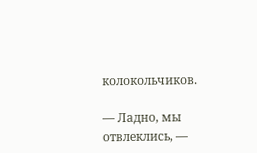колокольчиков.

— Ладно, мы отвлеклись, —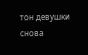тон девушки снова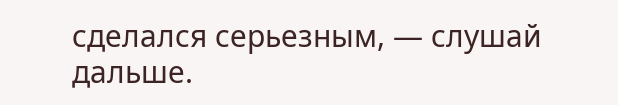сделался серьезным, — слушай дальше.